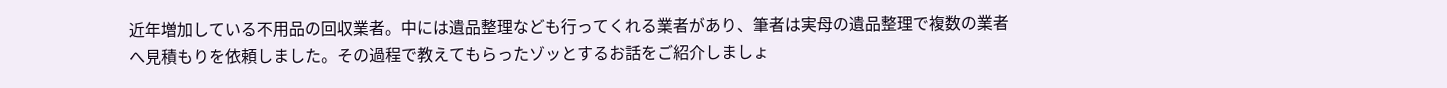近年増加している不用品の回収業者。中には遺品整理なども行ってくれる業者があり、筆者は実母の遺品整理で複数の業者へ見積もりを依頼しました。その過程で教えてもらったゾッとするお話をご紹介しましょ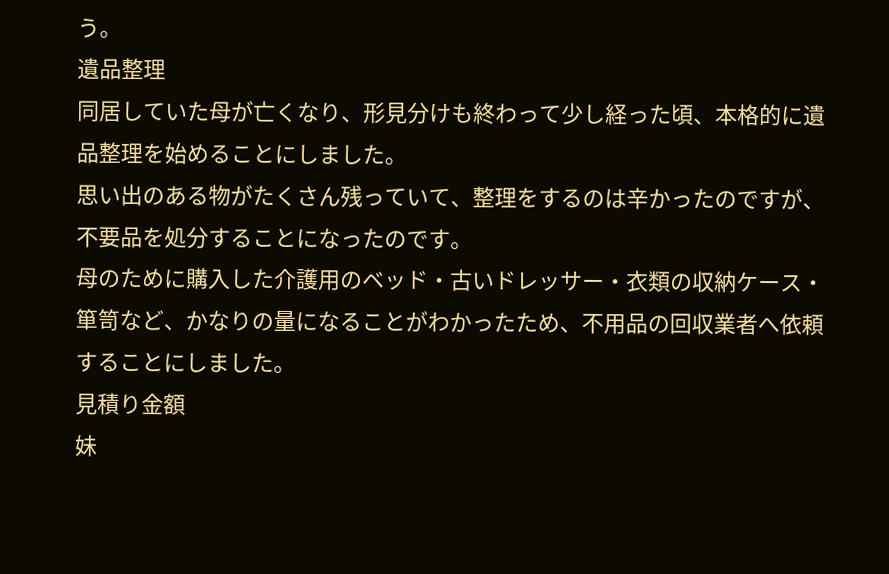う。
遺品整理
同居していた母が亡くなり、形見分けも終わって少し経った頃、本格的に遺品整理を始めることにしました。
思い出のある物がたくさん残っていて、整理をするのは辛かったのですが、不要品を処分することになったのです。
母のために購入した介護用のベッド・古いドレッサー・衣類の収納ケース・箪笥など、かなりの量になることがわかったため、不用品の回収業者へ依頼することにしました。
見積り金額
妹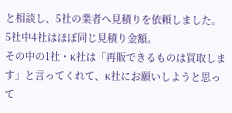と相談し、5社の業者へ見積りを依頼しました。
5社中4社はほぼ同じ見積り金額。
その中の1社・K社は「再販できるものは買取します」と言ってくれて、K社にお願いしようと思って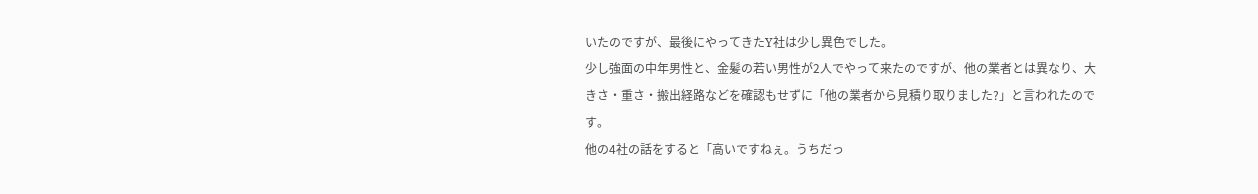いたのですが、最後にやってきたY社は少し異色でした。
少し強面の中年男性と、金髪の若い男性が2人でやって来たのですが、他の業者とは異なり、大きさ・重さ・搬出経路などを確認もせずに「他の業者から見積り取りました?」と言われたのです。
他の4社の話をすると「高いですねぇ。うちだっ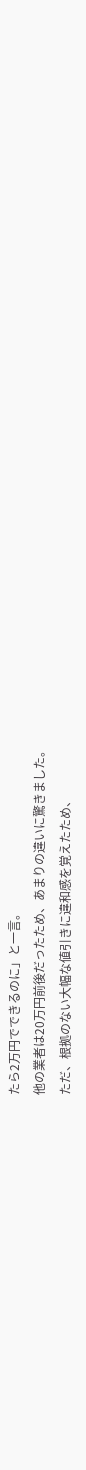たら2万円でできるのに」と一言。
他の業者は20万円前後だったため、あまりの違いに驚きました。
ただ、根拠のない大幅な値引きに違和感を覚えたため、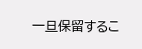一旦保留するこ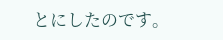とにしたのです。